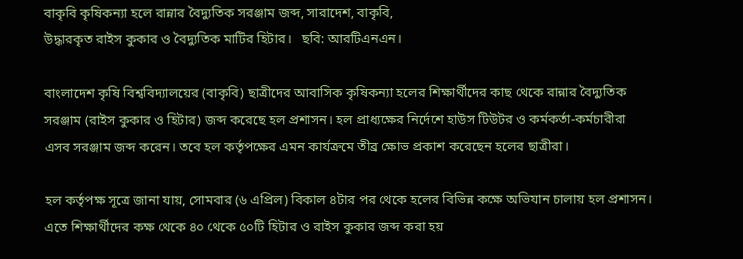বাকৃবি কৃষিকন্যা হলে রান্নার বৈদ্যুতিক সরঞ্জাম জব্দ, সারাদেশ, বাকৃবি,
উদ্ধারকৃত রাইস কুকার ও বৈদ্যুতিক মাটির হিটার।   ছবি: আরটিএনএন।

বাংলাদেশ কৃষি বিশ্ববিদ্যালয়ের (বাকৃবি) ছাত্রীদের আবাসিক কৃষিকন্যা হলের শিক্ষার্থীদের কাছ থেকে রান্নার বৈদ্যুতিক সরঞ্জাম (রাইস কুকার ও হিটার) জব্দ করেছে হল প্রশাসন। হল প্রাধ্যক্ষের নির্দেশে হাউস টিউটর ও কর্মকর্তা-কর্মচারীরা এসব সরঞ্জাম জব্দ করেন। তবে হল কর্তৃপক্ষের এমন কার্যক্রমে তীব্র ক্ষোভ প্রকাশ করেছেন হলের ছাত্রীরা।

হল কর্তৃপক্ষ সূত্রে জানা যায়, সোমবার (৬ এপ্রিল) বিকাল ৪টার পর থেকে হলের বিভিন্ন কক্ষে অভিযান চালায় হল প্রশাসন। এতে শিক্ষার্থীদের কক্ষ থেকে ৪০ থেকে ৫০টি হিটার ও রাইস কুকার জব্দ করা হয়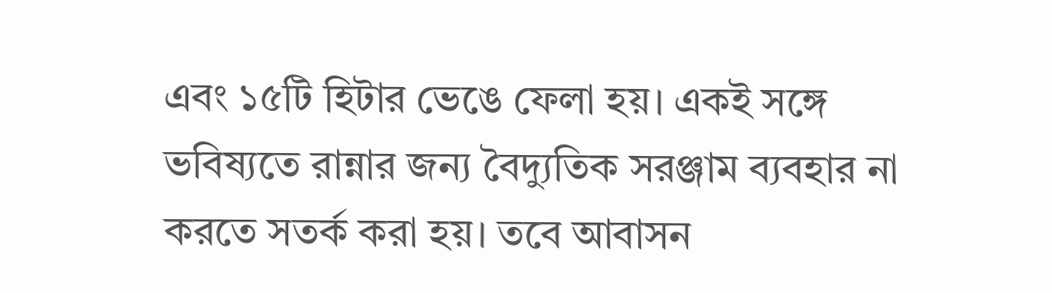এবং ১৫টি হিটার ভেঙে ফেলা হয়। একই সঙ্গে ভবিষ্যতে রান্নার জন্য বৈদ্যুতিক সরঞ্জাম ব্যবহার না করতে সতর্ক করা হয়। তবে আবাসন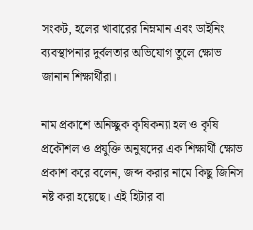সংকট, হলের খাবারের নিম্নমান এবং ডাইনিং ব্যবস্থাপনার দুর্বলতার অভিযোগ তুলে ক্ষোভ জানান শিক্ষার্থীরা।

নাম প্রকাশে অনিচ্ছুক কৃষিকন্যা হল ও কৃষি প্রকৌশল ও প্রযুক্তি অনুষদের এক শিক্ষার্থী ক্ষোভ প্রকাশ করে বলেন, জব্দ করার নামে কিছু জিনিস নষ্ট করা হয়েছে। এই হিটার বা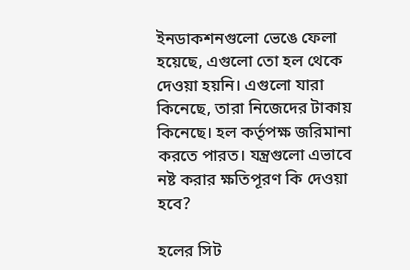ইনডাকশনগুলো ভেঙে ফেলা হয়েছে, এগুলো তো হল থেকে দেওয়া হয়নি। এগুলো যারা কিনেছে, তারা নিজেদের টাকায় কিনেছে। হল কর্তৃপক্ষ জরিমানা করতে পারত। যন্ত্রগুলো এভাবে নষ্ট করার ক্ষতিপূরণ কি দেওয়া হবে?

হলের সিট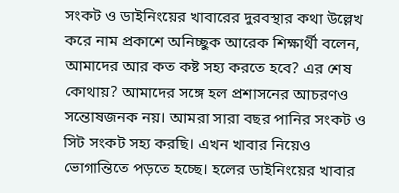সংকট ও ডাইনিংয়ের খাবারের দুরবস্থার কথা উল্লেখ করে নাম প্রকাশে অনিচ্ছুক আরেক শিক্ষার্থী বলেন, আমাদের আর কত কষ্ট সহ্য করতে হবে? এর শেষ কোথায়? আমাদের সঙ্গে হল প্রশাসনের আচরণও সন্তোষজনক নয়। আমরা সারা বছর পানির সংকট ও সিট সংকট সহ্য করছি। এখন খাবার নিয়েও ভোগান্তিতে পড়তে হচ্ছে। হলের ডাইনিংয়ের খাবার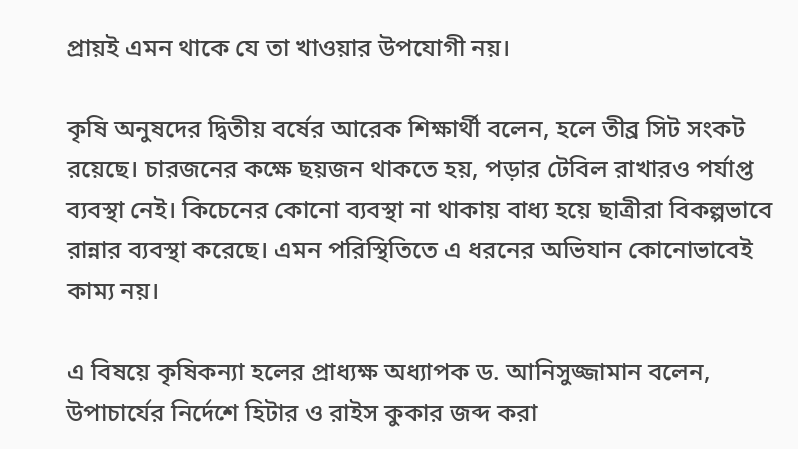প্রায়ই এমন থাকে যে তা খাওয়ার উপযোগী নয়।

কৃষি অনুষদের দ্বিতীয় বর্ষের আরেক শিক্ষার্থী বলেন, হলে তীব্র সিট সংকট রয়েছে। চারজনের কক্ষে ছয়জন থাকতে হয়, পড়ার টেবিল রাখারও পর্যাপ্ত ব্যবস্থা নেই। কিচেনের কোনো ব্যবস্থা না থাকায় বাধ্য হয়ে ছাত্রীরা বিকল্পভাবে রান্নার ব্যবস্থা করেছে। এমন পরিস্থিতিতে এ ধরনের অভিযান কোনোভাবেই কাম্য নয়।

এ বিষয়ে কৃষিকন্যা হলের প্রাধ্যক্ষ অধ্যাপক ড. আনিসুজ্জামান বলেন, উপাচার্যের নির্দেশে হিটার ও রাইস কুকার জব্দ করা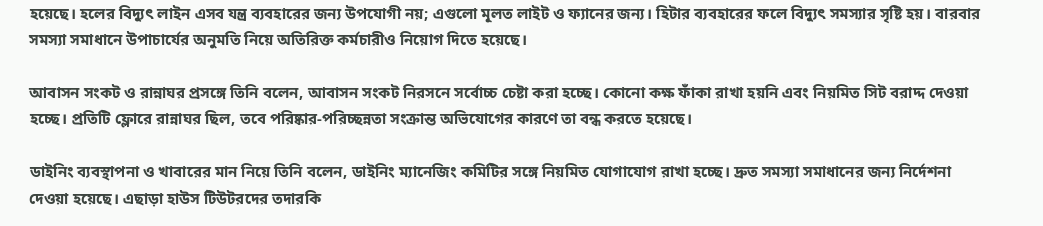হয়েছে। হলের বিদ্যুৎ লাইন এসব যন্ত্র ব্যবহারের জন্য উপযোগী নয়; এগুলো মূলত লাইট ও ফ্যানের জন্য। হিটার ব্যবহারের ফলে বিদ্যুৎ সমস্যার সৃষ্টি হয়। বারবার সমস্যা সমাধানে উপাচার্যের অনুমতি নিয়ে অতিরিক্ত কর্মচারীও নিয়োগ দিতে হয়েছে।

আবাসন সংকট ও রান্নাঘর প্রসঙ্গে তিনি বলেন, আবাসন সংকট নিরসনে সর্বোচ্চ চেষ্টা করা হচ্ছে। কোনো কক্ষ ফাঁকা রাখা হয়নি এবং নিয়মিত সিট বরাদ্দ দেওয়া হচ্ছে। প্রতিটি ফ্লোরে রান্নাঘর ছিল, তবে পরিষ্কার-পরিচ্ছন্নতা সংক্রান্ত অভিযোগের কারণে তা বন্ধ করতে হয়েছে।

ডাইনিং ব্যবস্থাপনা ও খাবারের মান নিয়ে তিনি বলেন, ডাইনিং ম্যানেজিং কমিটির সঙ্গে নিয়মিত যোগাযোগ রাখা হচ্ছে। দ্রুত সমস্যা সমাধানের জন্য নির্দেশনা দেওয়া হয়েছে। এছাড়া হাউস টিউটরদের তদারকি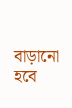বাড়ানো হবে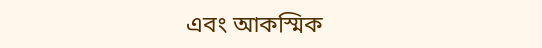এবং আকস্মিক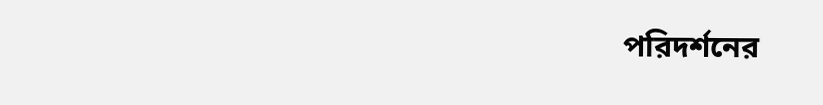পরিদর্শনের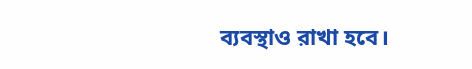ব্যবস্থাও রাখা হবে।